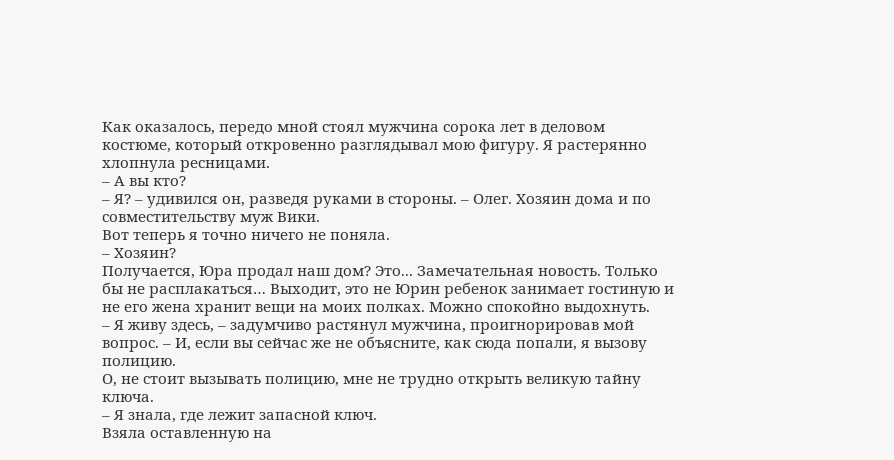Как оказалось, передо мной стоял мужчина сорока лет в деловом костюме, который откровенно разглядывал мою фигуру. Я растерянно хлопнула ресницами.
– А вы кто?
– Я? – удивился он, разведя руками в стороны. – Олег. Хозяин дома и по совместительству муж Вики.
Вот теперь я точно ничего не поняла.
– Хозяин?
Получается, Юра продал наш дом? Это... Замечательная новость. Только бы не расплакаться… Выходит, это не Юрин ребенок занимает гостиную и не его жена хранит вещи на моих полках. Можно спокойно выдохнуть.
– Я живу здесь, – задумчиво растянул мужчина, проигнорировав мой вопрос. – И, если вы сейчас же не объясните, как сюда попали, я вызову полицию.
О, не стоит вызывать полицию, мне не трудно открыть великую тайну ключа.
– Я знала, где лежит запасной ключ.
Взяла оставленную на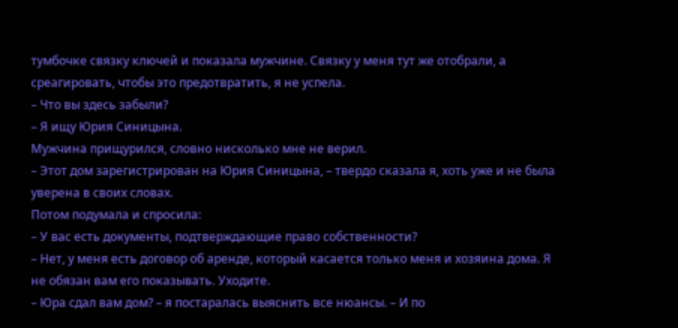тумбочке связку ключей и показала мужчине. Связку у меня тут же отобрали, а среагировать, чтобы это предотвратить, я не успела.
– Что вы здесь забыли?
– Я ищу Юрия Синицына.
Мужчина прищурился, словно нисколько мне не верил.
– Этот дом зарегистрирован на Юрия Синицына, – твердо сказала я, хоть уже и не была уверена в своих словах.
Потом подумала и спросила:
– У вас есть документы, подтверждающие право собственности?
– Нет, у меня есть договор об аренде, который касается только меня и хозяина дома. Я не обязан вам его показывать. Уходите.
– Юра сдал вам дом? – я постаралась выяснить все нюансы. – И по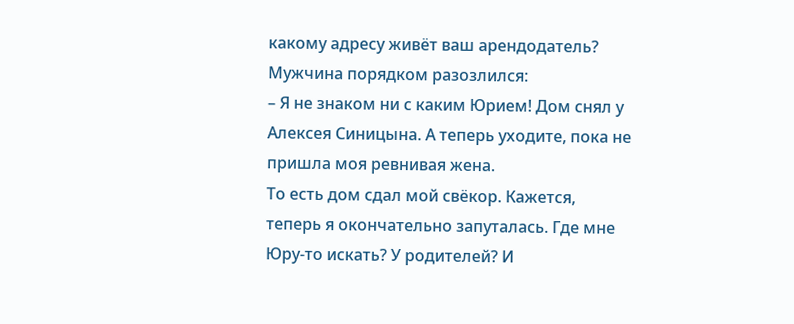какому адресу живёт ваш арендодатель?
Мужчина порядком разозлился:
– Я не знаком ни с каким Юрием! Дом снял у Алексея Синицына. А теперь уходите, пока не пришла моя ревнивая жена.
То есть дом сдал мой свёкор. Кажется, теперь я окончательно запуталась. Где мне Юру-то искать? У родителей? И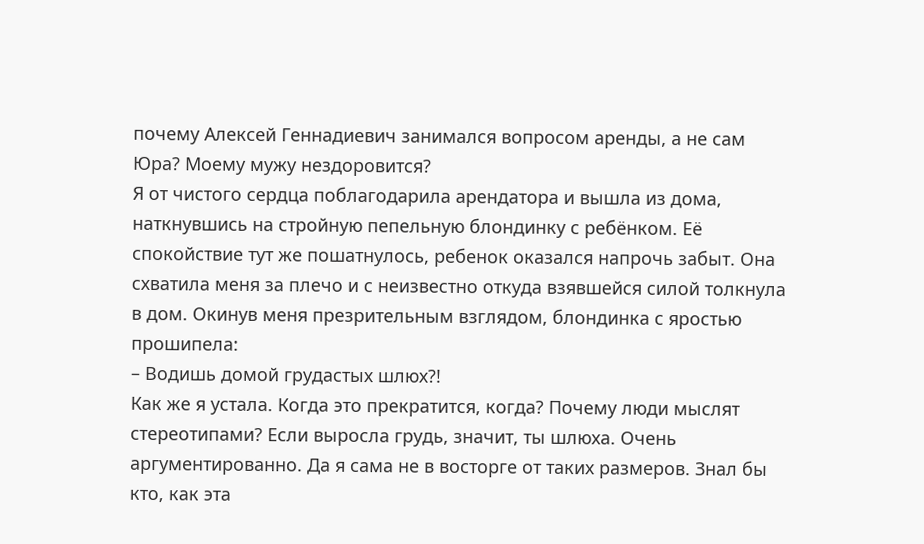почему Алексей Геннадиевич занимался вопросом аренды, а не сам Юра? Моему мужу нездоровится?
Я от чистого сердца поблагодарила арендатора и вышла из дома, наткнувшись на стройную пепельную блондинку с ребёнком. Её спокойствие тут же пошатнулось, ребенок оказался напрочь забыт. Она схватила меня за плечо и с неизвестно откуда взявшейся силой толкнула в дом. Окинув меня презрительным взглядом, блондинка с яростью прошипела:
– Водишь домой грудастых шлюх?!
Как же я устала. Когда это прекратится, когда? Почему люди мыслят стереотипами? Если выросла грудь, значит, ты шлюха. Очень аргументированно. Да я сама не в восторге от таких размеров. Знал бы кто, как эта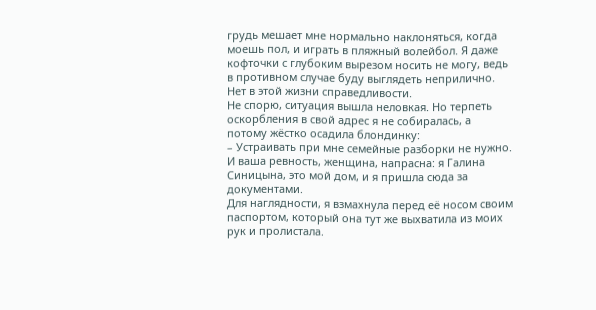грудь мешает мне нормально наклоняться, когда моешь пол, и играть в пляжный волейбол. Я даже кофточки с глубоким вырезом носить не могу, ведь в противном случае буду выглядеть неприлично. Нет в этой жизни справедливости.
Не спорю, ситуация вышла неловкая. Но терпеть оскорбления в свой адрес я не собиралась, а потому жёстко осадила блондинку:
– Устраивать при мне семейные разборки не нужно. И ваша ревность, женщина, напрасна: я Галина Синицына, это мой дом, и я пришла сюда за документами.
Для наглядности, я взмахнула перед её носом своим паспортом, который она тут же выхватила из моих рук и пролистала.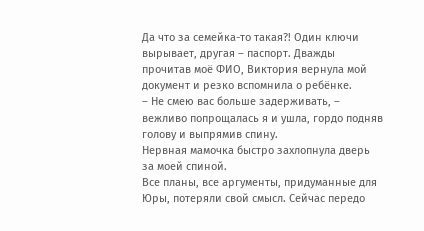Да что за семейка-то такая?! Один ключи вырывает, другая – паспорт. Дважды прочитав моё ФИО, Виктория вернула мой документ и резко вспомнила о ребёнке.
– Не смею вас больше задерживать, – вежливо попрощалась я и ушла, гордо подняв голову и выпрямив спину.
Нервная мамочка быстро захлопнула дверь за моей спиной.
Все планы, все аргументы, придуманные для Юры, потеряли свой смысл. Сейчас передо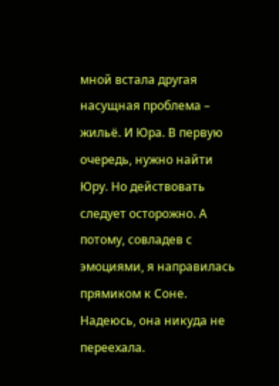мной встала другая насущная проблема – жильё. И Юра. В первую очередь, нужно найти Юру. Но действовать следует осторожно. А потому, совладев с эмоциями, я направилась прямиком к Соне. Надеюсь, она никуда не переехала.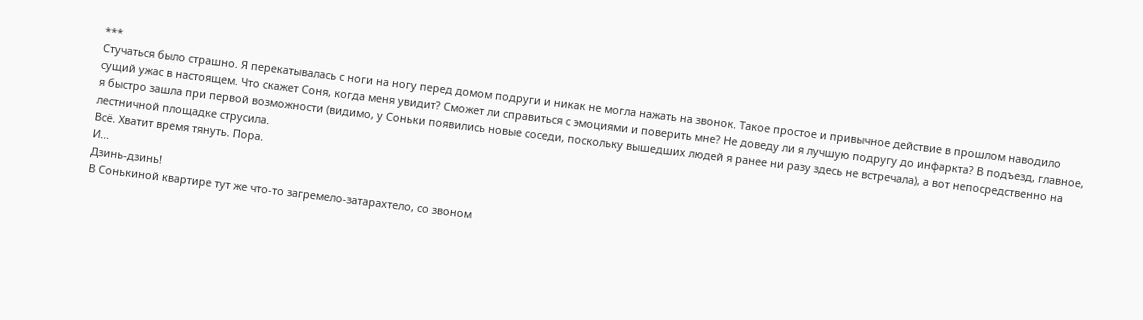***
Стучаться было страшно. Я перекатывалась с ноги на ногу перед домом подруги и никак не могла нажать на звонок. Такое простое и привычное действие в прошлом наводило сущий ужас в настоящем. Что скажет Соня, когда меня увидит? Сможет ли справиться с эмоциями и поверить мне? Не доведу ли я лучшую подругу до инфаркта? В подъезд, главное, я быстро зашла при первой возможности (видимо, у Соньки появились новые соседи, поскольку вышедших людей я ранее ни разу здесь не встречала), а вот непосредственно на лестничной площадке струсила.
Всё. Хватит время тянуть. Пора.
И…
Дзинь-дзинь!
В Сонькиной квартире тут же что-то загремело-затарахтело, со звоном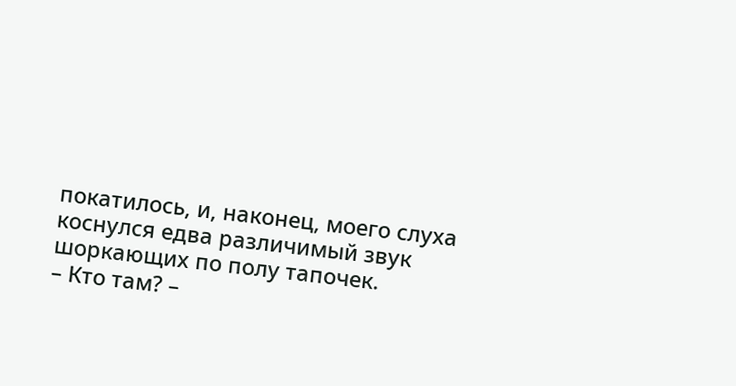покатилось, и, наконец, моего слуха коснулся едва различимый звук шоркающих по полу тапочек.
– Кто там? –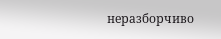неразборчиво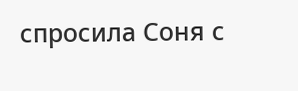спросила Соня с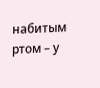набитым ртом – у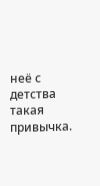неё с детства такая привычка.